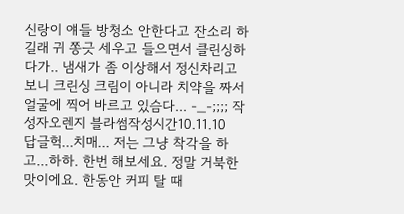신랑이 얘들 방청소 안한다고 잔소리 하길래 귀 쫑긋 세우고 들으면서 클린싱하다가.. 냄새가 좀 이상해서 정신차리고 보니 크린싱 크림이 아니라 치약을 짜서 얼굴에 찍어 바르고 있슴다... -_-;;;; 작성자오렌지 블라썸작성시간10.11.10
답글헉...치매... 저는 그냥 착각을 하고...하하. 한번 해보세요. 정말 거북한 맛이에요. 한동안 커피 탈 때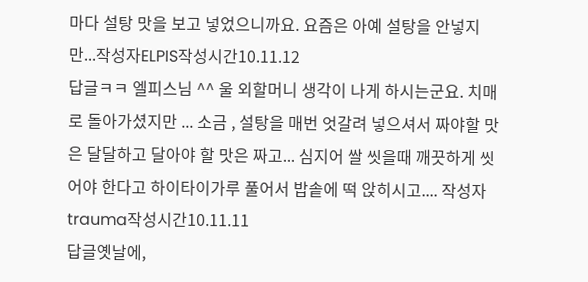마다 설탕 맛을 보고 넣었으니까요. 요즘은 아예 설탕을 안넣지만...작성자ELPIS작성시간10.11.12
답글ㅋㅋ 엘피스님 ^^ 울 외할머니 생각이 나게 하시는군요. 치매로 돌아가셨지만 ... 소금 , 설탕을 매번 엇갈려 넣으셔서 짜야할 맛은 달달하고 달아야 할 맛은 짜고... 심지어 쌀 씻을때 깨끗하게 씻어야 한다고 하이타이가루 풀어서 밥솥에 떡 앉히시고.... 작성자trauma작성시간10.11.11
답글옛날에,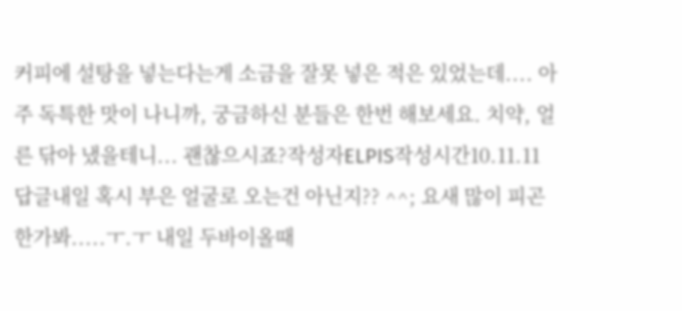커피에 설탕을 넣는다는게 소금을 잘못 넣은 적은 있었는데.... 아주 독특한 맛이 나니까, 궁금하신 분들은 한번 해보세요. 치약, 얼른 닦아 냈을테니... 괜찮으시죠?작성자ELPIS작성시간10.11.11
답글내일 혹시 부은 얼굴로 오는건 아닌지?? ^^; 요새 많이 피곤한가봐.....ㅜ.ㅜ 내일 두바이올때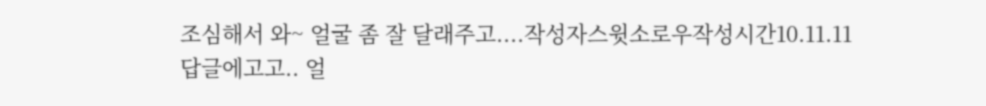조심해서 와~ 얼굴 좀 잘 달래주고....작성자스윗소로우작성시간10.11.11
답글에고고.. 얼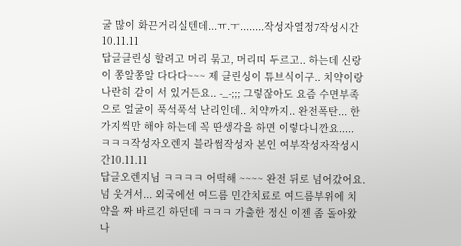굴 많이 화끈거리실텐데...ㅠ.ㅜ........작성자열정7작성시간10.11.11
답글클린싱 할려고 머리 묶고, 머리띠 두르고.. 하는데 신랑이 쫑알쫑알 다다다~~~ 제 클린싱이 튜브식이구.. 치약이랑 나란히 같이 서 있거든요.. -_-;;; 그렇잖아도 요즘 수면부족으로 얼굴이 푹석푹석 난리인데.. 치약까지.. 완전폭탄... 한 가지씩만 해야 하는데 꼭 딴생각을 하면 이렇다니깐요..... ㅋㅋㅋ작성자오렌지 블라썸작성자 본인 여부작성자작성시간10.11.11
답글오렌지님 ㅋㅋㅋㅋ 어떡해 ~~~~ 완전 뒤로 넘어갔어요. 넘 웃겨서... 외국에선 여드름 민간치료로 여드름부위에 치약을 짜 바르긴 하던데 ㅋㅋㅋ 가출한 정신 이젠 좀 돌아왔나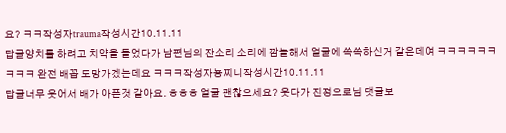요? ㅋㅋ작성자trauma작성시간10.11.11
답글양치를 하려고 치약을 들었다가 남편님의 잔소리 소리에 깜놀해서 얼굴에 쓱쓱하신거 같은데여 ㅋㅋㅋㅋㅋㅋㅋㅋㅋ 완전 배꼽 도망가겠는데요 ㅋㅋㅋ작성자뇽찌니작성시간10.11.11
답글너무 웃어서 배가 아픈것 같아요. ㅎㅎㅎ 얼굴 괜찮으세요? 웃다가 진정으로님 댓글보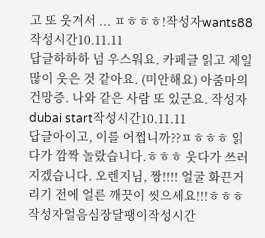고 또 웃겨서 ... ㅍㅎㅎㅎ!작성자wants88작성시간10.11.11
답글하하하 넘 우스워요. 카페글 읽고 제일 많이 웃은 것 같아요. (미안해요) 아줌마의 건망증. 나와 같은 사람 또 있군요. 작성자dubai start작성시간10.11.11
답글아이고, 이를 어쩝니까??ㅍㅎㅎㅎ 읽다가 깜짝 놀랐습니다.ㅎㅎㅎ 웃다가 쓰러지겠습니다. 오렌지님, 짱!!!! 얼굴 화끈거리기 전에 얼른 깨끗이 씻으세요!!!ㅎㅎㅎ작성자얼음심장달팽이작성시간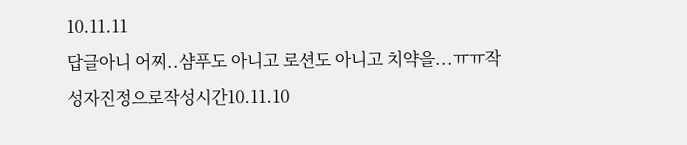10.11.11
답글아니 어찌..샴푸도 아니고 로션도 아니고 치약을...ㅠㅠ작성자진정으로작성시간10.11.10